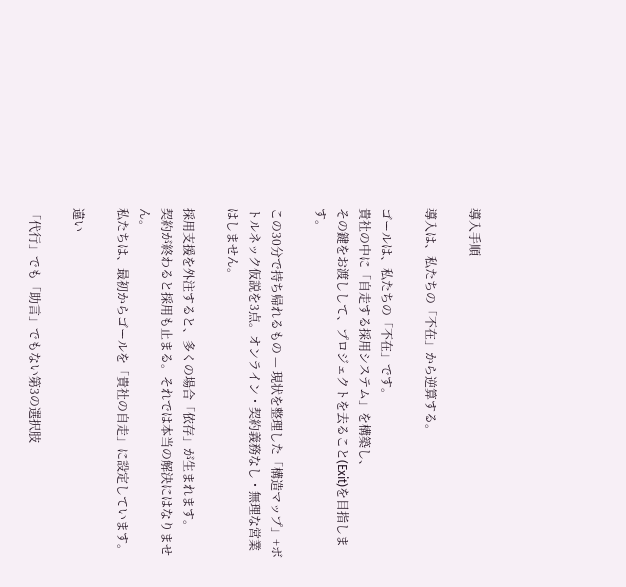導入手順

導入は、私たちの「不在」から逆算する。

ゴールは、私たちの「不在」です。
貴社の中に「自走する採用システム」を構築し、
その鍵をお渡しして、プロジェクトを去ること(Exit)を目指します。

この30分で持ち帰れるもの — 現状を整理した「構造マップ」+ボトルネック仮説を3点。オンライン・契約義務なし・無理な営業はしません。

採用支援を外注すると、多くの場合「依存」が生まれます。
契約が終わると採用も止まる。それでは本当の解決にはなりません。
私たちは、最初からゴールを「貴社の自走」に設定しています。

違い

「代行」でも「助言」でもない第3の選択肢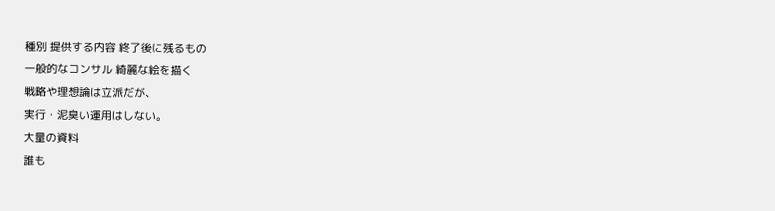種別 提供する内容 終了後に残るもの
一般的なコンサル 綺麗な絵を描く
戦略や理想論は立派だが、
実行・泥臭い運用はしない。
大量の資料
誰も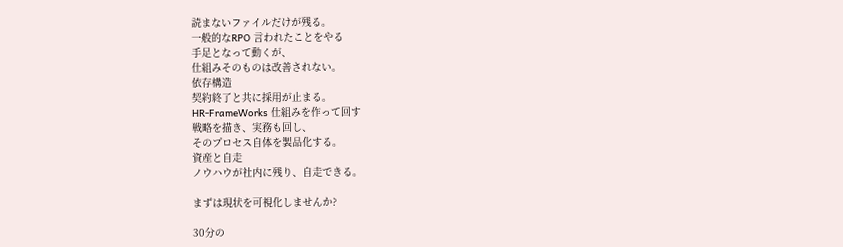読まないファイルだけが残る。
一般的なRPO 言われたことをやる
手足となって動くが、
仕組みそのものは改善されない。
依存構造
契約終了と共に採用が止まる。
HR-FrameWorks 仕組みを作って回す
戦略を描き、実務も回し、
そのプロセス自体を製品化する。
資産と自走
ノウハウが社内に残り、自走できる。

まずは現状を可視化しませんか?

30分の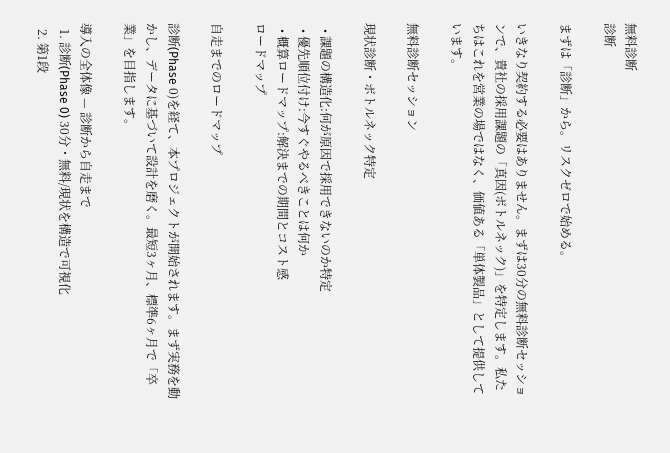無料診断
診断

まずは「診断」から。リスクゼロで始める。

いきなり契約する必要はありません。まずは30分の無料診断セッションで、貴社の採用課題の「真因(ボトルネック)」を特定します。私たちはこれを営業の場ではなく、価値ある「単体製品」として提供しています。

無料診断セッション

現状診断・ボトルネック特定

  • 課題の構造化:何が原因で採用できないのか特定
  • 優先順位付け:今すぐやるべきことは何か
  • 概算ロードマップ:解決までの期間とコスト感
ロードマップ

自走までのロードマップ

診断(Phase 0)を経て、本プロジェクトが開始されます。まず実務を動かし、データに基づいて設計を磨く。最短3ヶ月、標準6ヶ月で「卒業」を目指します。

導入の全体像 — 診断から自走まで
  1. 診断(Phase 0) 30分・無料/現状を構造で可視化
  2. 第1段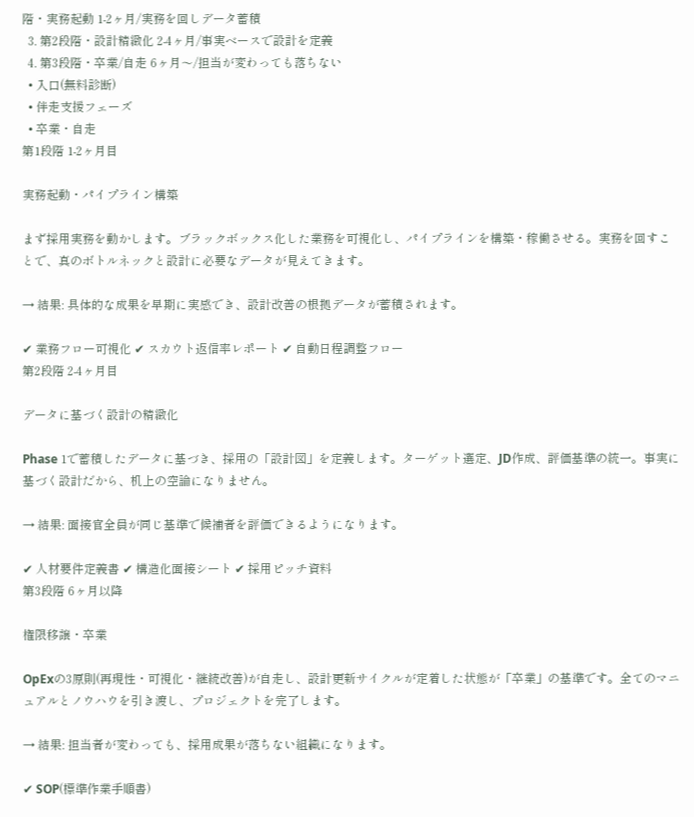階・実務起動 1-2ヶ月/実務を回しデータ蓄積
  3. 第2段階・設計精緻化 2-4ヶ月/事実ベースで設計を定義
  4. 第3段階・卒業/自走 6ヶ月〜/担当が変わっても落ちない
  • 入口(無料診断)
  • 伴走支援フェーズ
  • 卒業・自走
第1段階 1-2ヶ月目

実務起動・パイプライン構築

まず採用実務を動かします。ブラックボックス化した業務を可視化し、パイプラインを構築・稼働させる。実務を回すことで、真のボトルネックと設計に必要なデータが見えてきます。

→ 結果: 具体的な成果を早期に実感でき、設計改善の根拠データが蓄積されます。

✔ 業務フロー可視化 ✔ スカウト返信率レポート ✔ 自動日程調整フロー
第2段階 2-4ヶ月目

データに基づく設計の精緻化

Phase 1で蓄積したデータに基づき、採用の「設計図」を定義します。ターゲット選定、JD作成、評価基準の統一。事実に基づく設計だから、机上の空論になりません。

→ 結果: 面接官全員が同じ基準で候補者を評価できるようになります。

✔ 人材要件定義書 ✔ 構造化面接シート ✔ 採用ピッチ資料
第3段階 6ヶ月以降

権限移譲・卒業

OpExの3原則(再現性・可視化・継続改善)が自走し、設計更新サイクルが定着した状態が「卒業」の基準です。全てのマニュアルとノウハウを引き渡し、プロジェクトを完了します。

→ 結果: 担当者が変わっても、採用成果が落ちない組織になります。

✔ SOP(標準作業手順書)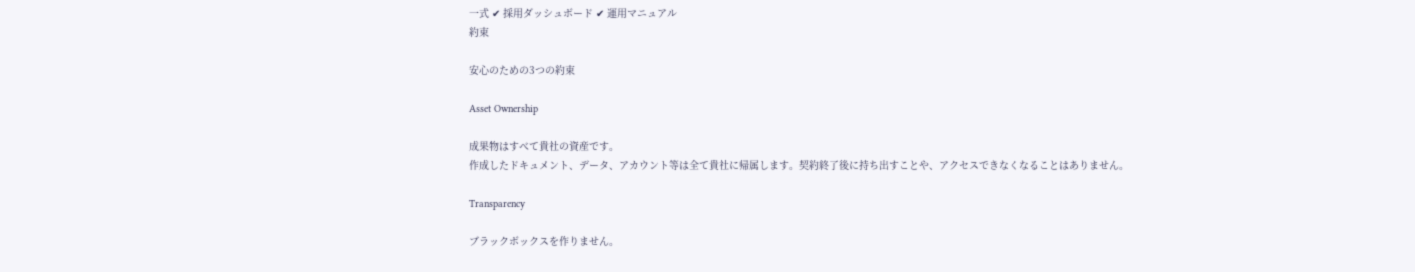一式 ✔ 採用ダッシュボード ✔ 運用マニュアル
約束

安心のための3つの約束

Asset Ownership

成果物はすべて貴社の資産です。
作成したドキュメント、データ、アカウント等は全て貴社に帰属します。契約終了後に持ち出すことや、アクセスできなくなることはありません。

Transparency

ブラックボックスを作りません。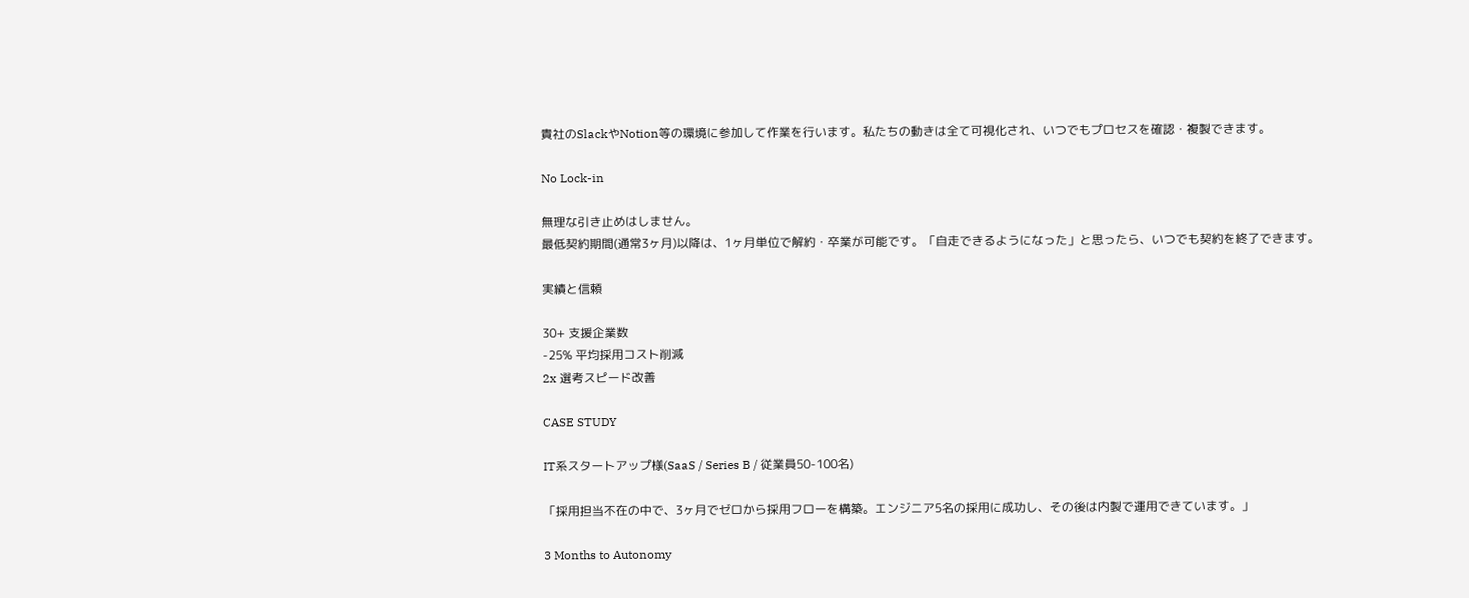貴社のSlackやNotion等の環境に参加して作業を行います。私たちの動きは全て可視化され、いつでもプロセスを確認・複製できます。

No Lock-in

無理な引き止めはしません。
最低契約期間(通常3ヶ月)以降は、1ヶ月単位で解約・卒業が可能です。「自走できるようになった」と思ったら、いつでも契約を終了できます。

実績と信頼

30+ 支援企業数
-25% 平均採用コスト削減
2x 選考スピード改善

CASE STUDY

IT系スタートアップ様(SaaS / Series B / 従業員50-100名)

「採用担当不在の中で、3ヶ月でゼロから採用フローを構築。エンジニア5名の採用に成功し、その後は内製で運用できています。」

3 Months to Autonomy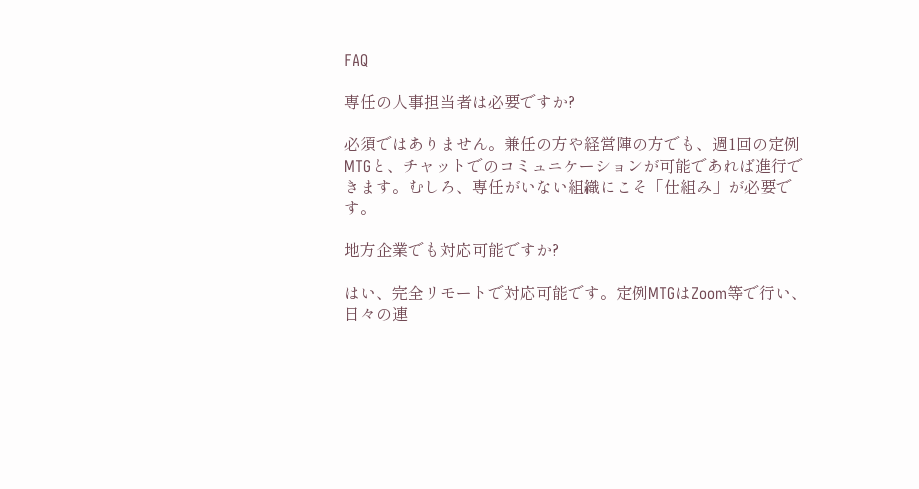FAQ

専任の人事担当者は必要ですか?

必須ではありません。兼任の方や経営陣の方でも、週1回の定例MTGと、チャットでのコミュニケーションが可能であれば進行できます。むしろ、専任がいない組織にこそ「仕組み」が必要です。

地方企業でも対応可能ですか?

はい、完全リモートで対応可能です。定例MTGはZoom等で行い、日々の連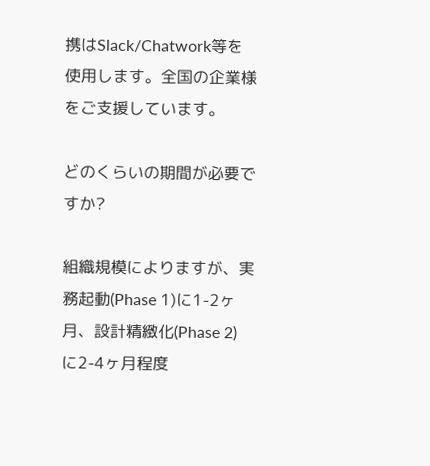携はSlack/Chatwork等を使用します。全国の企業様をご支援しています。

どのくらいの期間が必要ですか?

組織規模によりますが、実務起動(Phase 1)に1-2ヶ月、設計精緻化(Phase 2)に2-4ヶ月程度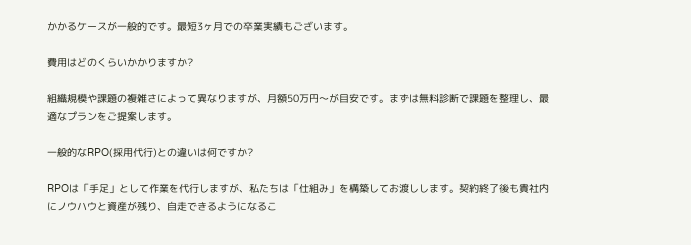かかるケースが一般的です。最短3ヶ月での卒業実績もございます。

費用はどのくらいかかりますか?

組織規模や課題の複雑さによって異なりますが、月額50万円〜が目安です。まずは無料診断で課題を整理し、最適なプランをご提案します。

一般的なRPO(採用代行)との違いは何ですか?

RPOは「手足」として作業を代行しますが、私たちは「仕組み」を構築してお渡しします。契約終了後も貴社内にノウハウと資産が残り、自走できるようになるこ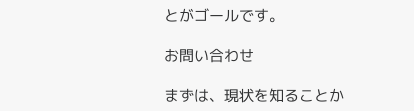とがゴールです。

お問い合わせ

まずは、現状を知ることか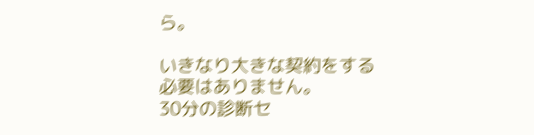ら。

いきなり大きな契約をする必要はありません。
30分の診断セ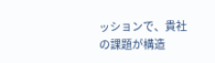ッションで、貴社の課題が構造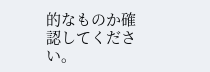的なものか確認してください。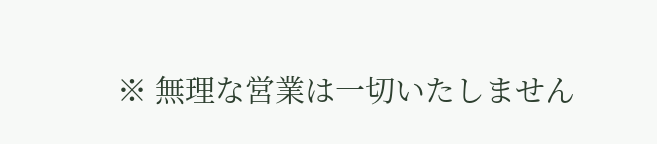※ 無理な営業は一切いたしません